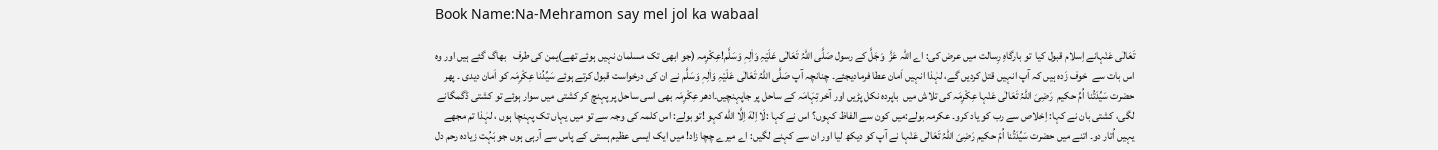Book Name:Na-Mehramon say mel jol ka wabaal

تَعَالٰی عَنْہانے اِسلام قبول کیا  تو بارگاہِ رِسالت میں عرض کی: اے اللہ عَزَّ  وَجَلَّ کے رسول صَلَّی اللّٰہُ تَعَالٰی عَلَیْہِ وَاٰلِہٖ وَسَلَّم!عِکْرِمہ (جو ابھی تک مسلمان نہیں ہوئے تھے)یمن کی طرف   بھاگ گئے ہیں اور وہ اس بات سے  خوف زَدہ ہیں کہ آپ انہیں قتل کردیں گے، لہٰذا انہیں اَمان عطا فرمادیجئے۔ چنانچہ آپ صَلَّی اللّٰہُ تَعَالٰی عَلَیْہِ وَاٰلِہٖ وَسَلَّم نے ان کی درخواست قبول کرتے ہوئے سَیِّدُنا عِکْرِمَہ کو اَمان دیدی ۔ پھر حضرت سَیِّدَتُنا اُمِّ حکیم  رَضِیَ اللّٰہُ تَعَالٰی عَنْہا عِکْرِمَہ کی تلاش میں  باپردہ نکل پڑیں اور آخر تِہَامَہ کے ساحل پر جاپہنچیں۔ادھر عِکْرِمَہ بھی اسی ساحل پر پہنچ کر کشتی میں سوار ہوئے تو کشتی ڈگمگانے لگی، کشتی بان نے کہا: اِخلاص سے رب کو یاد کرو۔ عکرمہ بولے:میں کون سے الفاظ کہوں؟ اس نے کہا :لَا اِلٰهَ اِلَّا الله کہو !تو بولے: اس کلمہ کی وجہ سے تو میں یہاں تک پہنچا ہوں ، لہٰذا تم مجھے یہیں اُتار دو۔ اتنے میں حضرت سَیِّدَتُنا اُمّ حکیم رَضِیَ اللّٰہُ تَعَالٰی عَنْہا نے آپ کو دیکھ لیا اور ان سے کہنے لگیں: اے میرے چچا زاد! میں ایک ایسی عظیم ہستی کے پاس سے آرہی ہوں جو بَہُت زیادہ رحم دل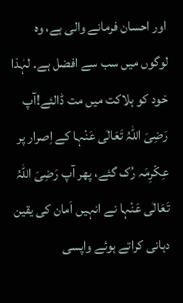اور احسان فرمانے والی ہے، وہ لوگوں میں سب سے افضل ہے۔ لہٰذا خود کو ہلاکت میں مت ڈالئے!آپ رَضِیَ اللّٰہُ تَعَالٰی عَنْہا کے اِصرار پر عِکْرِمَہ رُک گئے، پھر آپ رَضِیَ اللّٰہُ تَعَالٰی عَنْہا نے انہیں اَمان کی یقین دہانی کراتے ہوئے واپسی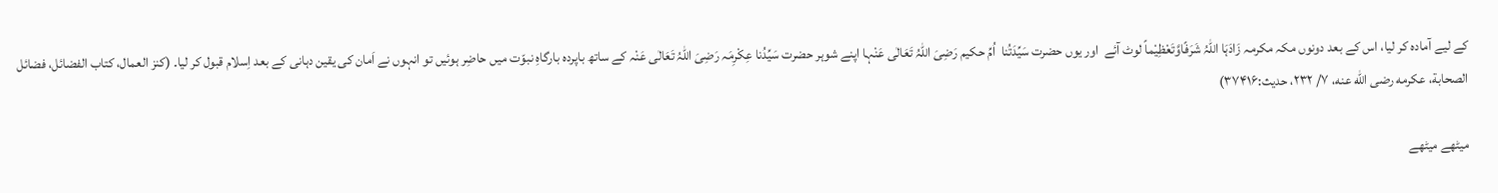کے لیے آمادہ کر لیا، اس کے بعد دونوں مکہ مکرمہ زَادَہَا اللّٰہُ شَرَفًاوَّتَعْظِیْماً لوٹ آئے  اور یوں حضرت سَیِّدَتُنا  اُمِّ حکیم رَضِیَ اللّٰہُ تَعَالٰی عَنْہا اپنے شوہر حضرت سَیِّدُنا عِکْرِمَہ رَضِیَ اللّٰہُ تَعَالٰی عَنْہ کے ساتھ باپردہ بارگاہِ نبوّت میں حاضِر ہوئیں تو انہوں نے اَمان کی یقین دہانی کے بعد اِسلام قبول کر لیا۔ (کنز العمال، کتاب الفضائل، فضائل الصحابة، عکرمه رضی الله عنه، ٧/ ۲۳۲، حدیث:۳۷۴۱۶)

میٹھے میٹھے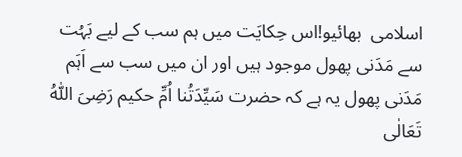اسلامی  بھائیو!اس حِکایَت میں ہم سب کے لیے بَہُت سے مَدَنی پھول موجود ہیں اور ان میں سب سے اَہَم مَدَنی پھول یہ ہے کہ حضرت سَیِّدَتُنا اُمِّ حکیم رَضِیَ اللّٰہُ تَعَالٰی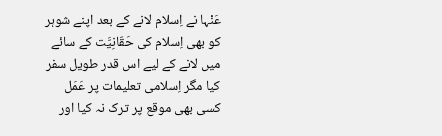عَنْہا نے اِسلام لانے کے بعد اپنے شوہر کو بھی اِسلام کی حَقّانِیَّت کے سائے میں لانے کے لیے اس قدر طویل سفر کیا مگر اِسلامی تعلیمات پر عَمَل کسی بھی موقع پر ترک نہ کیا اور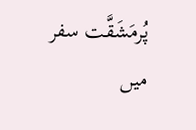پُرمَشَقَّت سفر میں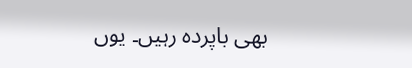بھی باپردہ رہیں۔ یوں